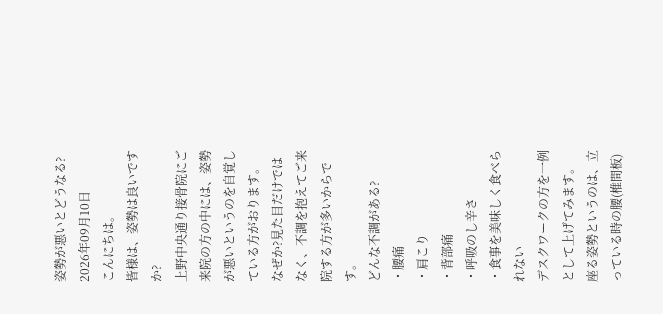姿勢が悪いとどうなる?
2026年09月10日
こんにちは。
皆様は、姿勢は良いですか?
上野中央通り接骨院にご来院の方の中には、姿勢が悪いというのを自覚している方がおります。
なぜか?見た目だけではなく、不調を抱えてご来院する方が多いからです。
どんな不調がある?
・腰痛
・肩こり
・背部痛
・呼吸のし辛さ
・食事を美味しく食べられない
デスクワークの方を一例として上げてみます。
座る姿勢というのは、立っている時の腰(椎間板)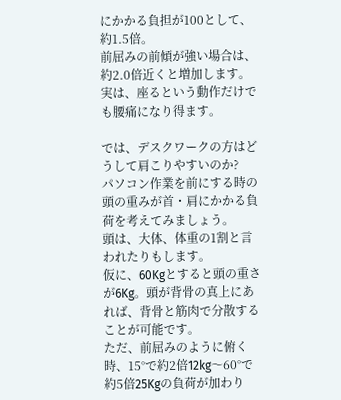にかかる負担が100として、約1.5倍。
前屈みの前傾が強い場合は、約2.0倍近くと増加します。実は、座るという動作だけでも腰痛になり得ます。

では、デスクワークの方はどうして肩こりやすいのか?
パソコン作業を前にする時の頭の重みが首・肩にかかる負荷を考えてみましょう。
頭は、大体、体重の1割と言われたりもします。
仮に、60Kgとすると頭の重さが6Kg。頭が背骨の真上にあれば、背骨と筋肉で分散することが可能です。
ただ、前屈みのように俯く時、15°で約2倍12kg〜60°で約5倍25Kgの負荷が加わり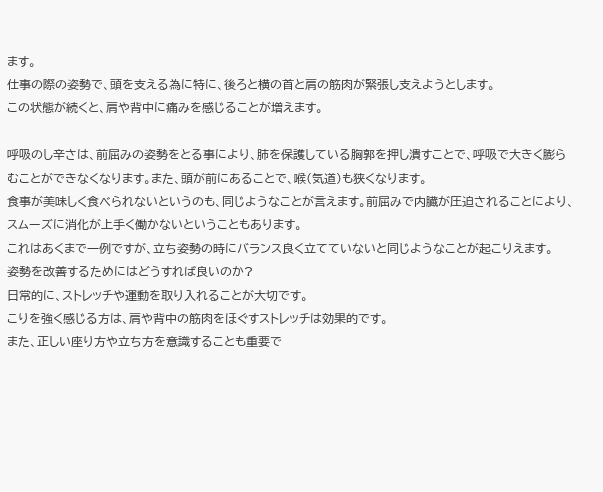ます。
仕事の際の姿勢で、頭を支える為に特に、後ろと横の首と肩の筋肉が緊張し支えようとします。
この状態が続くと、肩や背中に痛みを感じることが増えます。

呼吸のし辛さは、前屈みの姿勢をとる事により、肺を保護している胸郭を押し潰すことで、呼吸で大きく膨らむことができなくなります。また、頭が前にあることで、喉(気道)も狭くなります。
食事が美味しく食べられないというのも、同じようなことが言えます。前屈みで内臓が圧迫されることにより、スムーズに消化が上手く働かないということもあります。
これはあくまで一例ですが、立ち姿勢の時にバランス良く立てていないと同じようなことが起こりえます。
姿勢を改善するためにはどうすれば良いのか?
日常的に、ストレッチや運動を取り入れることが大切です。
こりを強く感じる方は、肩や背中の筋肉をほぐすストレッチは効果的です。
また、正しい座り方や立ち方を意識することも重要で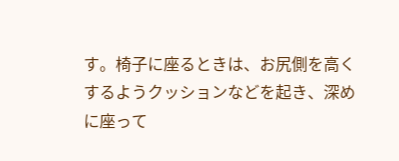す。椅子に座るときは、お尻側を高くするようクッションなどを起き、深めに座って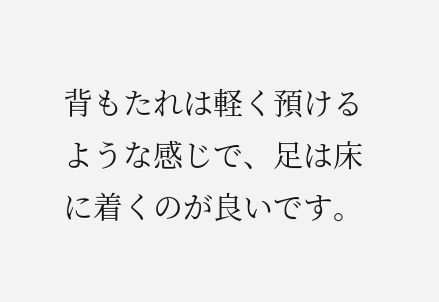背もたれは軽く預けるような感じで、足は床に着くのが良いです。